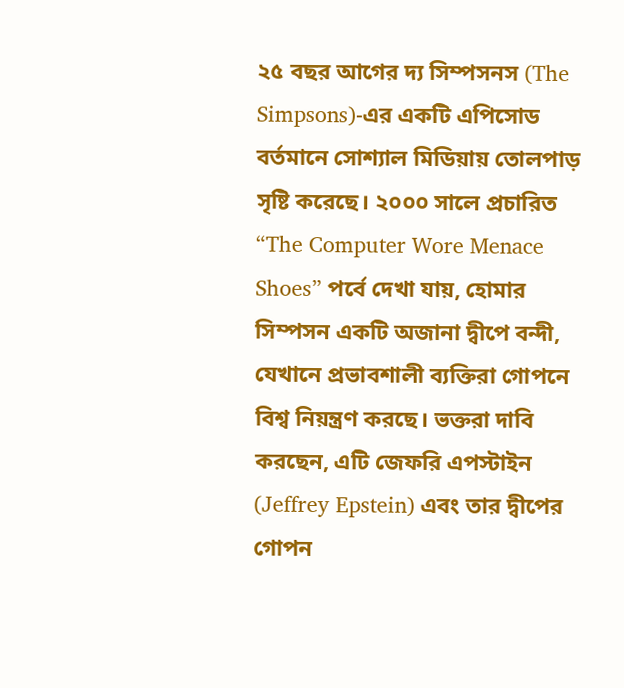২৫ বছর আগের দ্য সিম্পসনস (The Simpsons)-এর একটি এপিসোড বর্তমানে সোশ্যাল মিডিয়ায় তোলপাড় সৃষ্টি করেছে। ২০০০ সালে প্রচারিত “The Computer Wore Menace Shoes” পর্বে দেখা যায়, হোমার সিম্পসন একটি অজানা দ্বীপে বন্দী, যেখানে প্রভাবশালী ব্যক্তিরা গোপনে বিশ্ব নিয়ন্ত্রণ করছে। ভক্তরা দাবি করছেন, এটি জেফরি এপস্টাইন (Jeffrey Epstein) এবং তার দ্বীপের গোপন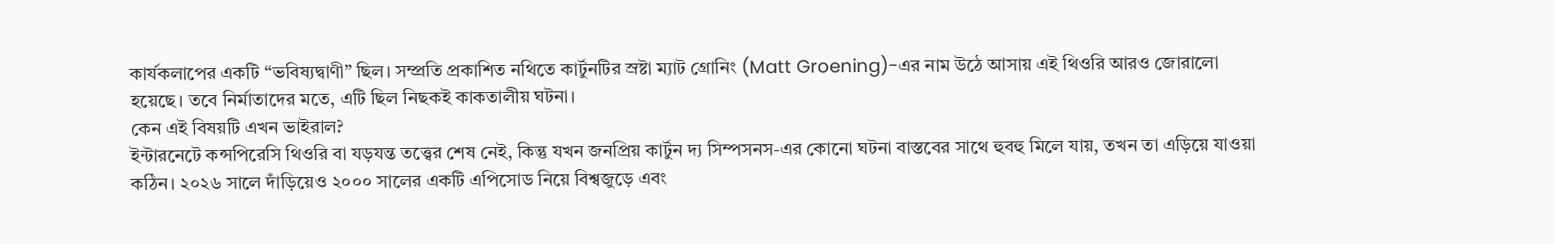কার্যকলাপের একটি “ভবিষ্যদ্বাণী” ছিল। সম্প্রতি প্রকাশিত নথিতে কার্টুনটির স্রষ্টা ম্যাট গ্রোনিং (Matt Groening)-এর নাম উঠে আসায় এই থিওরি আরও জোরালো হয়েছে। তবে নির্মাতাদের মতে, এটি ছিল নিছকই কাকতালীয় ঘটনা।
কেন এই বিষয়টি এখন ভাইরাল?
ইন্টারনেটে কন্সপিরেসি থিওরি বা যড়যন্ত তত্ত্বের শেষ নেই, কিন্তু যখন জনপ্রিয় কার্টুন দ্য সিম্পসনস-এর কোনো ঘটনা বাস্তবের সাথে হুবহু মিলে যায়, তখন তা এড়িয়ে যাওয়া কঠিন। ২০২৬ সালে দাঁড়িয়েও ২০০০ সালের একটি এপিসোড নিয়ে বিশ্বজুড়ে এবং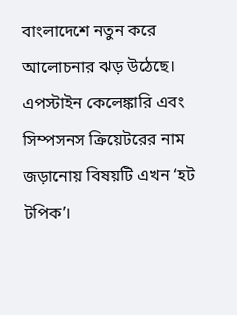বাংলাদেশে নতুন করে আলোচনার ঝড় উঠেছে। এপস্টাইন কেলেঙ্কারি এবং সিম্পসনস ক্রিয়েটরের নাম জড়ানোয় বিষয়টি এখন ‘হট টপিক’।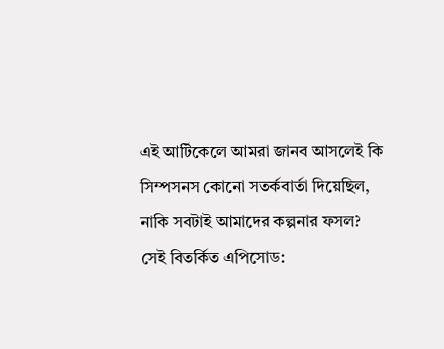এই আর্টিকেলে আমরা জানব আসলেই কি সিম্পসনস কোনো সতর্কবার্তা দিয়েছিল, নাকি সবটাই আমাদের কল্পনার ফসল?
সেই বিতর্কিত এপিসোড: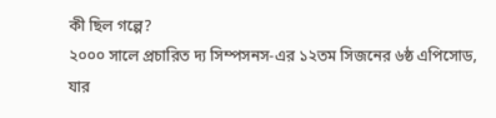কী ছিল গল্পে?
২০০০ সালে প্রচারিত দ্য সিম্পসনস-এর ১২তম সিজনের ৬ষ্ঠ এপিসোড, যার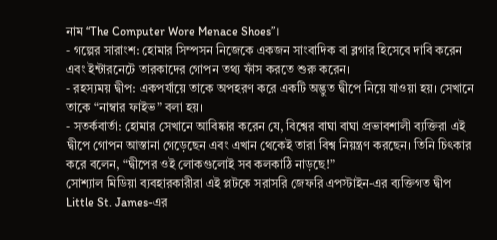নাম “The Computer Wore Menace Shoes”।
- গল্পের সারাংশ: হোমার সিম্পসন নিজেকে একজন সাংবাদিক বা ব্লগার হিসেবে দাবি করেন এবং ইন্টারনেটে তারকাদের গোপন তথ্য ফাঁস করতে শুরু করেন।
- রহস্যময় দ্বীপ: একপর্যায়ে তাকে অপহরণ করে একটি অদ্ভুত দ্বীপে নিয়ে যাওয়া হয়। সেখানে তাকে “নাম্বার ফাইভ” বলা হয়।
- সতর্কবার্তা: হোমার সেখানে আবিষ্কার করেন যে, বিশ্বের বাঘা বাঘা প্রভাবশালী ব্যক্তিরা এই দ্বীপে গোপন আস্তানা গেড়েছেন এবং এখান থেকেই তারা বিশ্ব নিয়ন্ত্রণ করছেন। তিনি চিৎকার করে বলেন, “দ্বীপের ওই লোকগুলোই সব কলকাঠি নাড়ছে!”
সোশ্যাল মিডিয়া ব্যবহারকারীরা এই প্লটকে সরাসরি জেফরি এপস্টাইন-এর ব্যক্তিগত দ্বীপ Little St. James-এর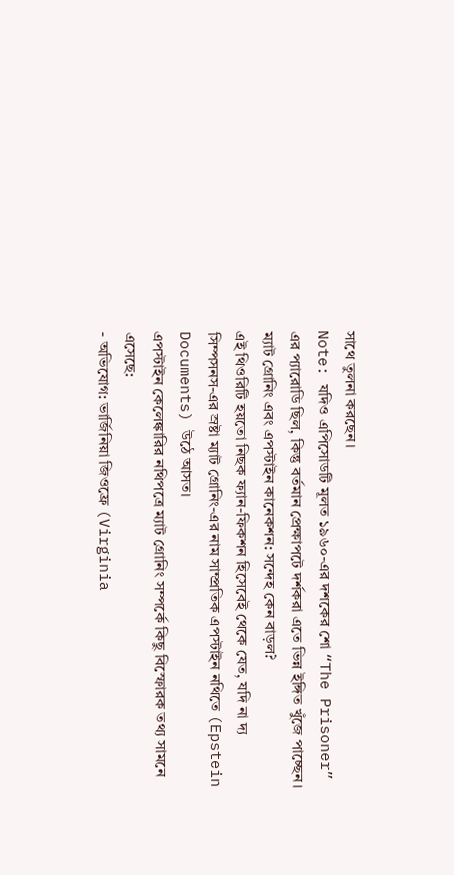সাথে তুলনা করছেন।
Note: যদিও এপিসোডটি মূলত ১৯৬০-এর দশকের শো “The Prisoner” এর প্যারোডি ছিল, কিন্তু বর্তমান প্রেক্ষাপটে দর্শকরা এতে ভিন্ন ইঙ্গিত খুঁজে পাচ্ছেন।
ম্যাট গ্রোনিং এবং এপস্টাইন কানেকশন: সন্দেহ কেন বাড়ল?
এই থিওরিটি হয়তো নিছক ফ্যান-ফিকশন হিসেবেই থেকে যেত, যদি না দ্য সিম্পসনস-এর স্রষ্টা ম্যাট গ্রোনিং-এর নাম সাম্প্রতিক এপস্টাইন নথিতে (Epstein Documents) উঠে আসত।
এপস্টাইন কেলেঙ্কারির নথিপত্রে ম্যাট গ্রোনিং সম্পর্কে কিছু বিস্ফোরক তথ্য সামনে এসেছে:
- অভিযোগ: ভার্জিনিয়া জিওফ্রে (Virginia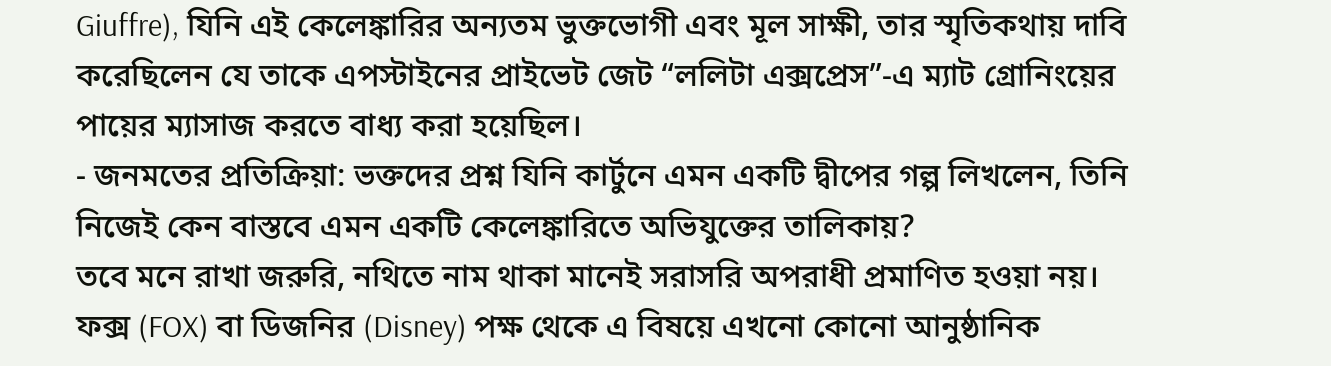Giuffre), যিনি এই কেলেঙ্কারির অন্যতম ভুক্তভোগী এবং মূল সাক্ষী, তার স্মৃতিকথায় দাবি করেছিলেন যে তাকে এপস্টাইনের প্রাইভেট জেট “ললিটা এক্সপ্রেস”-এ ম্যাট গ্রোনিংয়ের পায়ের ম্যাসাজ করতে বাধ্য করা হয়েছিল।
- জনমতের প্রতিক্রিয়া: ভক্তদের প্রশ্ন যিনি কার্টুনে এমন একটি দ্বীপের গল্প লিখলেন, তিনি নিজেই কেন বাস্তবে এমন একটি কেলেঙ্কারিতে অভিযুক্তের তালিকায়?
তবে মনে রাখা জরুরি, নথিতে নাম থাকা মানেই সরাসরি অপরাধী প্রমাণিত হওয়া নয়। ফক্স (FOX) বা ডিজনির (Disney) পক্ষ থেকে এ বিষয়ে এখনো কোনো আনুষ্ঠানিক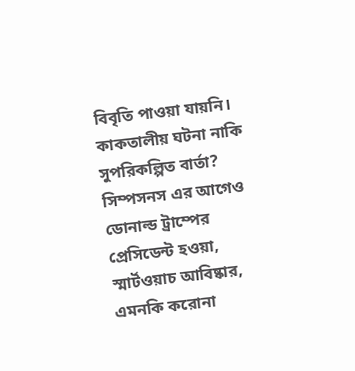বিবৃতি পাওয়া যায়নি।
কাকতালীয় ঘটনা নাকি সুপরিকল্পিত বার্তা?
সিম্পসনস এর আগেও ডোনাল্ড ট্রাম্পের প্রেসিডেন্ট হওয়া, স্মার্টওয়াচ আবিষ্কার, এমনকি করোনা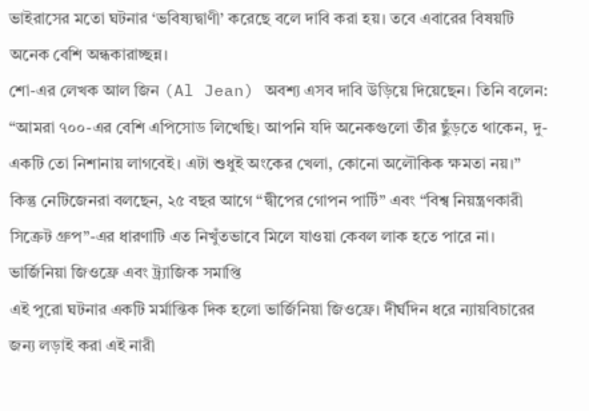ভাইরাসের মতো ঘটনার ‘ভবিষ্যদ্বাণী’ করেছে বলে দাবি করা হয়। তবে এবারের বিষয়টি অনেক বেশি অন্ধকারাচ্ছন্ন।
শো-এর লেখক আল জিন (Al Jean) অবশ্য এসব দাবি উড়িয়ে দিয়েছেন। তিনি বলেন:
“আমরা ৭০০-এর বেশি এপিসোড লিখেছি। আপনি যদি অনেকগুলো তীর ছুঁড়তে থাকেন, দু-একটি তো নিশানায় লাগবেই। এটা শুধুই অংকের খেলা, কোনো অলৌকিক ক্ষমতা নয়।”
কিন্তু নেটিজেনরা বলছেন, ২৫ বছর আগে “দ্বীপের গোপন পার্টি” এবং “বিশ্ব নিয়ন্ত্রণকারী সিক্রেট গ্রুপ”-এর ধারণাটি এত নিখুঁতভাবে মিলে যাওয়া কেবল লাক হতে পারে না।
ভার্জিনিয়া জিওফ্রে এবং ট্র্যাজিক সমাপ্তি
এই পুরো ঘটনার একটি মর্মান্তিক দিক হলো ভার্জিনিয়া জিওফ্রে। দীর্ঘদিন ধরে ন্যায়বিচারের জন্য লড়াই করা এই নারী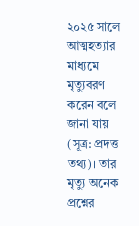২০২৫ সালে আত্মহত্যার মাধ্যমে মৃত্যুবরণ করেন বলে জানা যায় (সূত্র: প্রদত্ত তথ্য)। তার মৃত্যু অনেক প্রশ্নের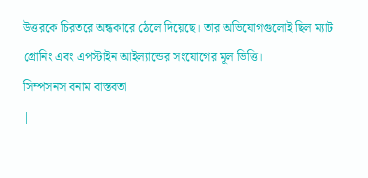উত্তরকে চিরতরে অন্ধকারে ঠেলে দিয়েছে। তার অভিযোগগুলোই ছিল ম্যাট গ্রোনিং এবং এপস্টাইন আইল্যান্ডের সংযোগের মূল ভিত্তি।
সিম্পসনস বনাম বাস্তবতা
|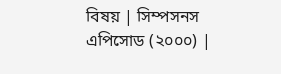বিষয় | সিম্পসনস এপিসোড (২০০০) |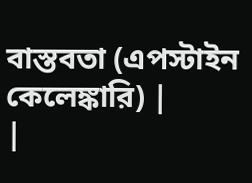বাস্তবতা (এপস্টাইন কেলেঙ্কারি) |
|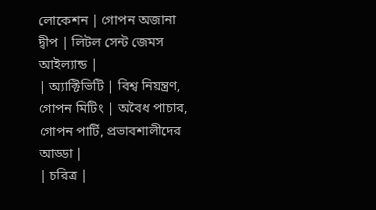লোকেশন | গোপন অজানা দ্বীপ | লিটল সেন্ট জেমস আইল্যান্ড |
| অ্যাক্টিভিটি | বিশ্ব নিয়ন্ত্রণ, গোপন মিটিং | অবৈধ পাচার, গোপন পার্টি, প্রভাবশালীদের আড্ডা |
| চরিত্র |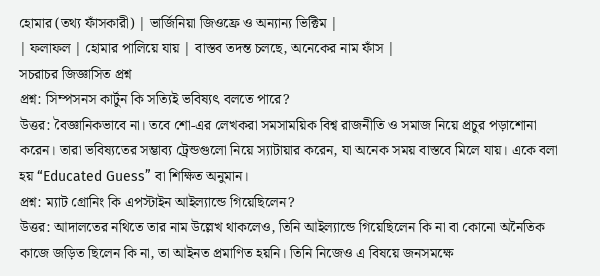হোমার (তথ্য ফাঁসকারী) | ভার্জিনিয়া জিওফ্রে ও অন্যান্য ভিক্টিম |
| ফলাফল | হোমার পালিয়ে যায় | বাস্তব তদন্ত চলছে, অনেকের নাম ফাঁস |
সচরাচর জিজ্ঞাসিত প্রশ্ন
প্রশ্ন: সিম্পসনস কার্টুন কি সত্যিই ভবিষ্যৎ বলতে পারে?
উত্তর: বৈজ্ঞানিকভাবে না। তবে শো-এর লেখকরা সমসাময়িক বিশ্ব রাজনীতি ও সমাজ নিয়ে প্রচুর পড়াশোনা করেন। তারা ভবিষ্যতের সম্ভাব্য ট্রেন্ডগুলো নিয়ে স্যাটায়ার করেন, যা অনেক সময় বাস্তবে মিলে যায়। একে বলা হয় “Educated Guess” বা শিক্ষিত অনুমান।
প্রশ্ন: ম্যাট গ্রোনিং কি এপস্টাইন আইল্যান্ডে গিয়েছিলেন?
উত্তর: আদালতের নথিতে তার নাম উল্লেখ থাকলেও, তিনি আইল্যান্ডে গিয়েছিলেন কি না বা কোনো অনৈতিক কাজে জড়িত ছিলেন কি না, তা আইনত প্রমাণিত হয়নি। তিনি নিজেও এ বিষয়ে জনসমক্ষে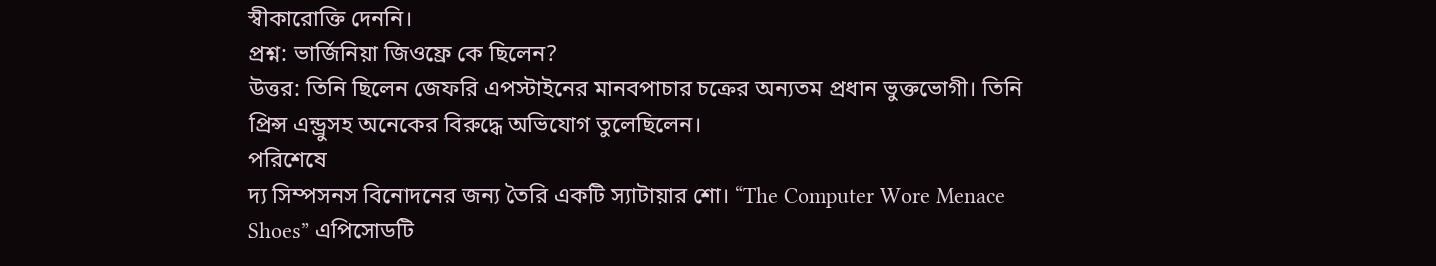স্বীকারোক্তি দেননি।
প্রশ্ন: ভার্জিনিয়া জিওফ্রে কে ছিলেন?
উত্তর: তিনি ছিলেন জেফরি এপস্টাইনের মানবপাচার চক্রের অন্যতম প্রধান ভুক্তভোগী। তিনি প্রিন্স এন্ড্রুসহ অনেকের বিরুদ্ধে অভিযোগ তুলেছিলেন।
পরিশেষে
দ্য সিম্পসনস বিনোদনের জন্য তৈরি একটি স্যাটায়ার শো। “The Computer Wore Menace Shoes” এপিসোডটি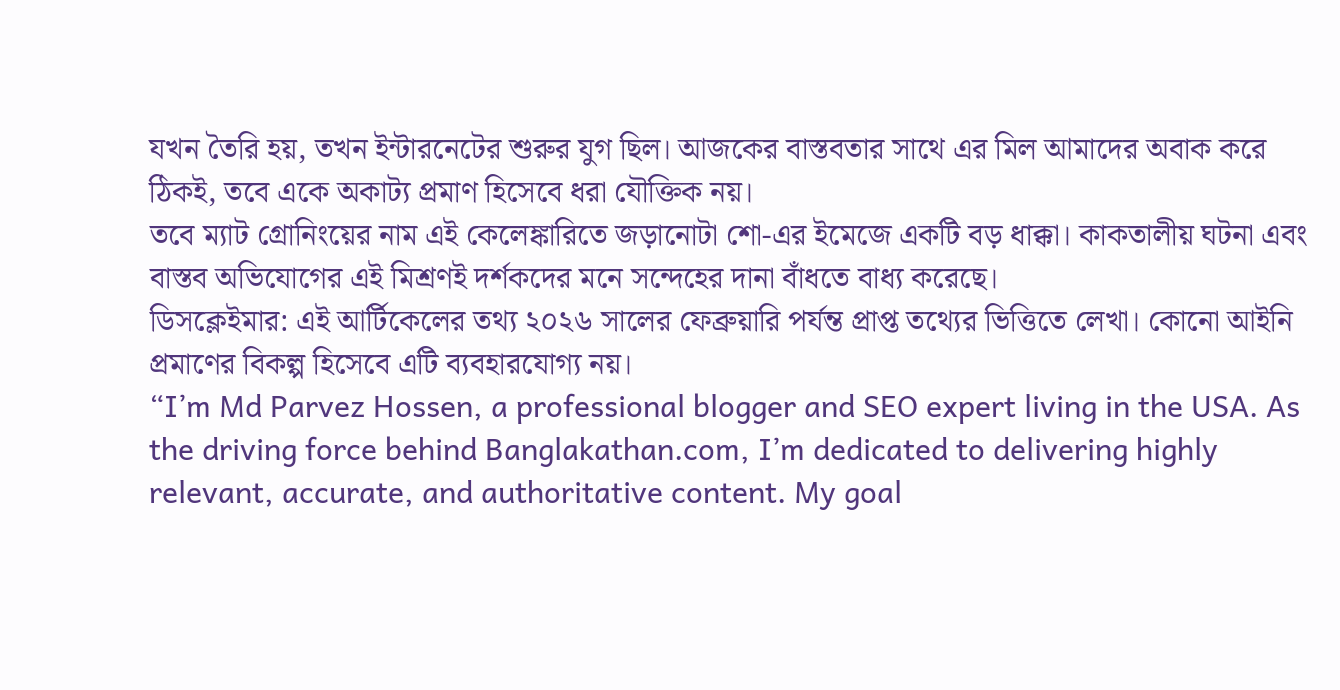যখন তৈরি হয়, তখন ইন্টারনেটের শুরুর যুগ ছিল। আজকের বাস্তবতার সাথে এর মিল আমাদের অবাক করে ঠিকই, তবে একে অকাট্য প্রমাণ হিসেবে ধরা যৌক্তিক নয়।
তবে ম্যাট গ্রোনিংয়ের নাম এই কেলেঙ্কারিতে জড়ানোটা শো-এর ইমেজে একটি বড় ধাক্কা। কাকতালীয় ঘটনা এবং বাস্তব অভিযোগের এই মিশ্রণই দর্শকদের মনে সন্দেহের দানা বাঁধতে বাধ্য করেছে।
ডিসক্লেইমার: এই আর্টিকেলের তথ্য ২০২৬ সালের ফেব্রুয়ারি পর্যন্ত প্রাপ্ত তথ্যের ভিত্তিতে লেখা। কোনো আইনি প্রমাণের বিকল্প হিসেবে এটি ব্যবহারযোগ্য নয়।
“I’m Md Parvez Hossen, a professional blogger and SEO expert living in the USA. As the driving force behind Banglakathan.com, I’m dedicated to delivering highly relevant, accurate, and authoritative content. My goal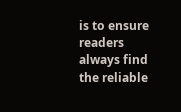is to ensure readers always find the reliable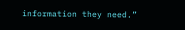information they need.”